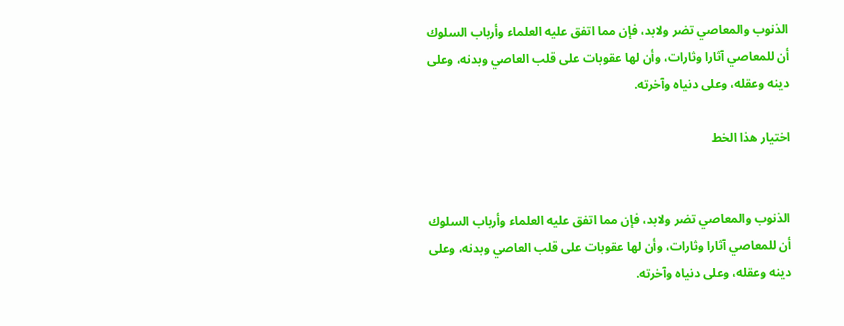الذنوب والمعاصي تضر ولابد، فإن مما اتفق عليه العلماء وأرباب السلوك أن للمعاصي آثارا وثارات، وأن لها عقوبات على قلب العاصي وبدنه، وعلى دينه وعقله، وعلى دنياه وآخرته.

اختيار هذا الخط


الذنوب والمعاصي تضر ولابد، فإن مما اتفق عليه العلماء وأرباب السلوك أن للمعاصي آثارا وثارات، وأن لها عقوبات على قلب العاصي وبدنه، وعلى دينه وعقله، وعلى دنياه وآخرته.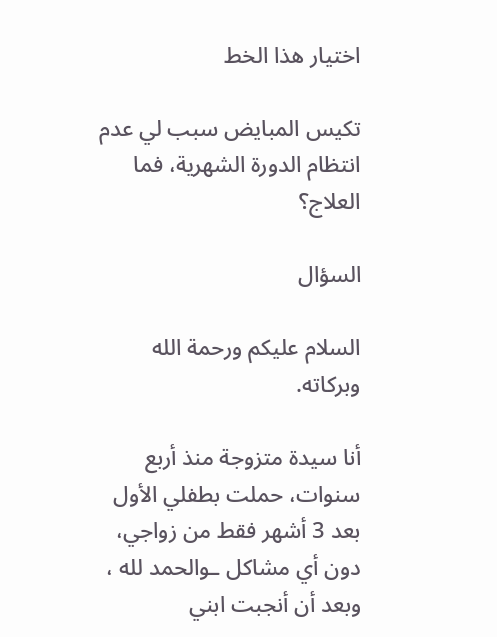اختيار هذا الخط

تكيس المبايض سبب لي عدم انتظام الدورة الشهرية، فما العلاج؟

السؤال

السلام عليكم ورحمة الله وبركاته.

أنا سيدة متزوجة منذ أربع سنوات، حملت بطفلي الأول بعد 3 أشهر فقط من زواجي، دون أي مشاكل ـوالحمد لله ، وبعد أن أنجبت ابني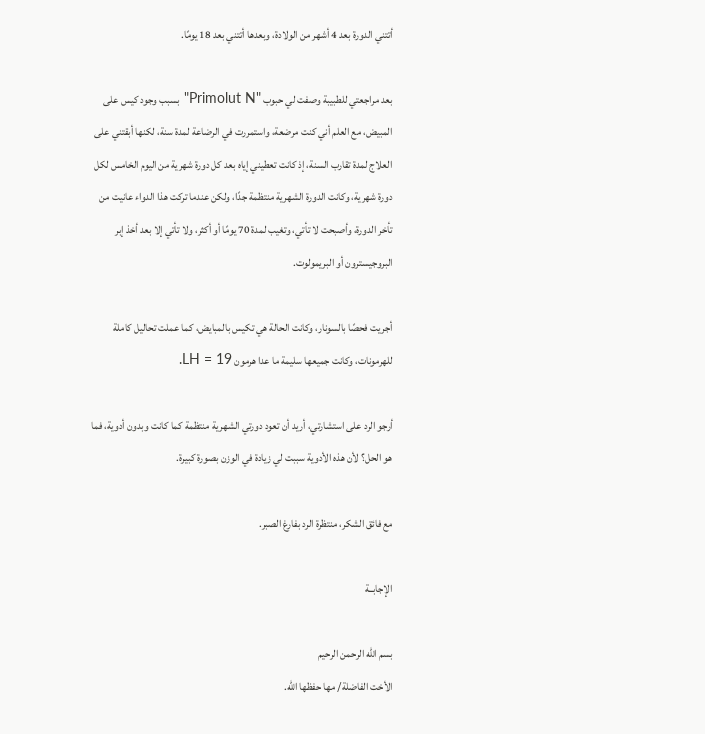أتتني الدورة بعد 4 أشهر من الولادة، وبعدها أتتني بعد 18 يومًا.

بعد مراجعتي للطبيبة وصفت لي حبوب "Primolut N" بسبب وجود كيس على المبيض، مع العلم أني كنت مرضعة، واستمررت في الرضاعة لمدة سنة، لكنها أبقتني على العلاج لمدة تقارب السنة، إذ كانت تعطيني إياه بعد كل دورة شهرية من اليوم الخامس لكل دورة شهرية، وكانت الدورة الشهرية منتظمة جدًا، ولكن عندما تركت هذا الدواء عانيت من تأخر الدورة، وأصبحت لا تأتي، وتغيب لمدة 70 يومًا أو أكثر، ولا تأتي إلا بعد أخذ إبر البروجيسترون أو البريمولوت.

أجريت فحصًا بالسونار، وكانت الحالة هي تكيس بالمبايض، كما عملت تحاليل كاملة للهرمونات، وكانت جميعها سليمة ما عدا هرمون LH = 19.

أرجو الرد على استشارتي، أريد أن تعود دورتي الشهرية منتظمة كما كانت وبدون أدوية، فما هو الحل؟ لأن هذه الأدوية سببت لي زيادة في الوزن بصورة كبيرة.

مع فائق الشكر، منتظرة الرد بفارغ الصبر.

الإجابــة

بسم الله الرحمن الرحيم
الأخت الفاضلة/ مها حفظها الله.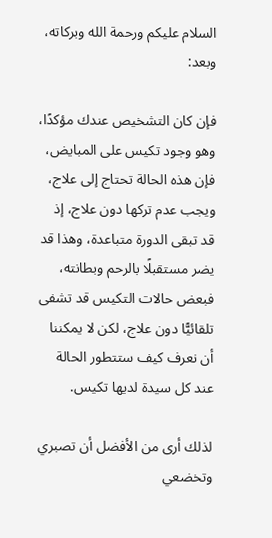السلام عليكم ورحمة الله وبركاته، وبعد:

فإن كان التشخيص عندك مؤكدًا، وهو وجود تكيس على المبايض، فإن هذه الحالة تحتاج إلى علاج، ويجب عدم تركها دون علاج، إذ قد تبقى الدورة متباعدة، وهذا قد يضر مستقبلًا بالرحم وبطانته، فبعض حالات التكيس قد تشفى تلقائيًّا دون علاج، لكن لا يمكننا أن نعرف كيف ستتطور الحالة عند كل سيدة لديها تكيس.

لذلك أرى من الأفضل أن تصبري وتخضعي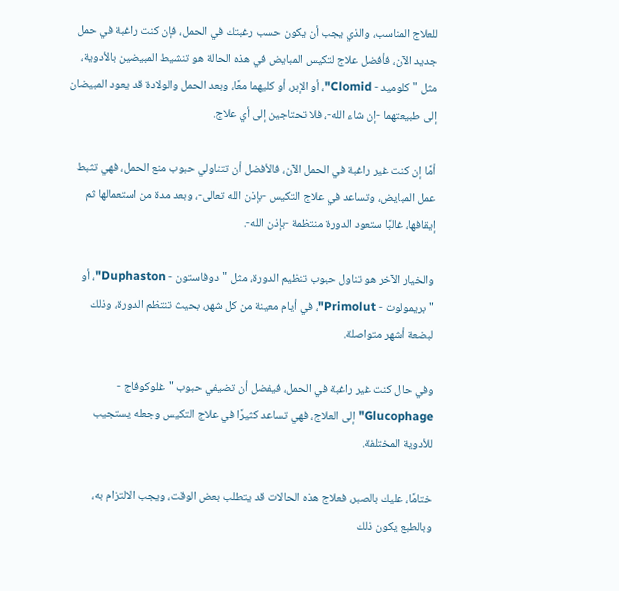للعلاج المناسب، والذي يجب أن يكون حسب رغبتك في الحمل، فإن كنت راغبة في حمل جديد الآن، فأفضل علاج لتكيس المبايض في هذه الحالة هو تنشيط المبيضين بالأدوية، مثل "كلوميد - Clomid"، أو الإبر، أو كليهما معًا، وبعد الحمل والولادة قد يعود المبيضان إلى طبيعتهما -إن شاء الله-، فلا تحتاجين إلى أي علاج.

أمَّا إن كنت غير راغبة في الحمل الآن، فالأفضل أن تتناولي حبوب منع الحمل، فهي تثبط عمل المبايض، وتساعد في علاج التكيس -بإذن الله تعالى-، وبعد مدة من استعمالها ثم إيقافها، غالبًا ستعود الدورة منتظمة -بإذن الله-.

والخيار الآخر هو تناول حبوب تنظيم الدورة، مثل "دوفاستون - Duphaston"، أو "بريمولوت - Primolut"، في أيام معينة من كل شهر، بحيث تنتظم الدورة، وذلك لبضعة أشهر متواصلة.

وفي حال كنت غير راغبة في الحمل، فيفضل أن تضيفي حبوب "غلوكوفاج - Glucophage" إلى العلاج، فهي تساعد كثيرًا في علاج التكيس وجعله يستجيب للأدوية المختلفة.

ختامًا، عليك بالصبر، فعلاج هذه الحالات قد يتطلب بعض الوقت، ويجب الالتزام به، وبالطبع يكون ذلك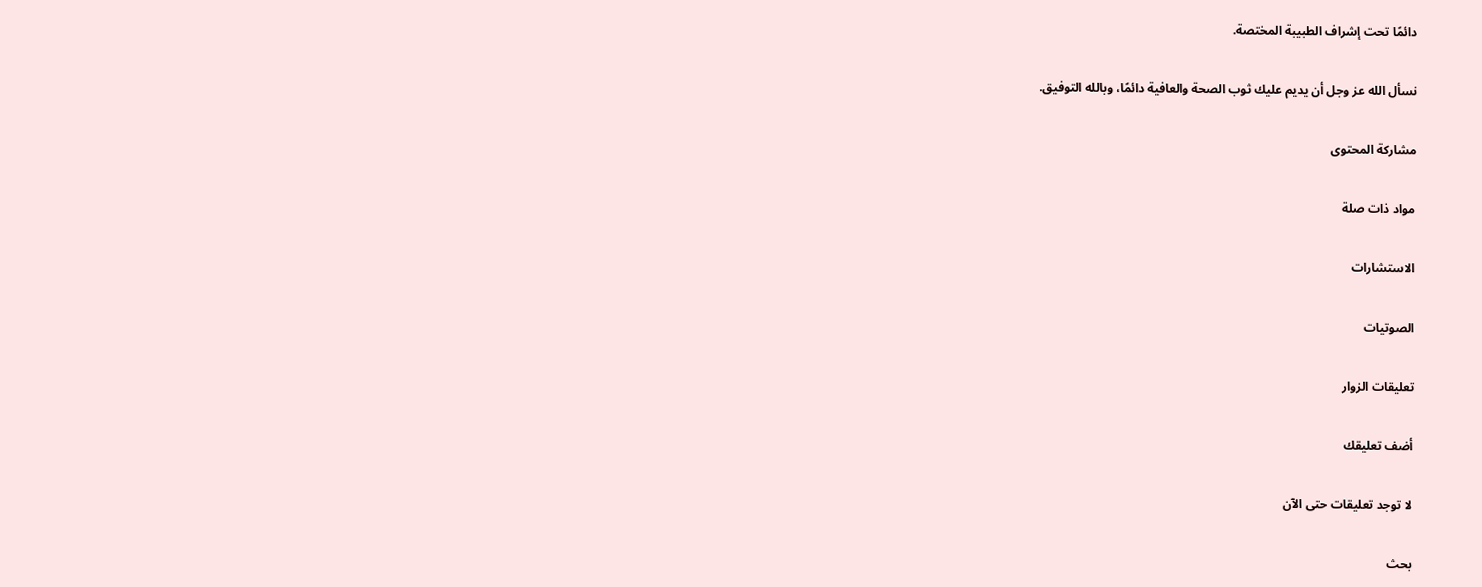دائمًا تحت إشراف الطبيبة المختصة.

نسأل الله عز وجل أن يديم عليك ثوب الصحة والعافية دائمًا، وبالله التوفيق.

مشاركة المحتوى

مواد ذات صلة

الاستشارات

الصوتيات

تعليقات الزوار

أضف تعليقك

لا توجد تعليقات حتى الآن

بحث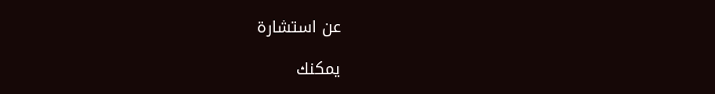عن استشارة

يمكنك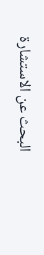البحث عن الاستشارة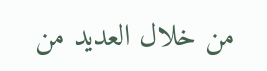من خلال العديد من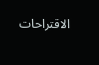الاقتراحات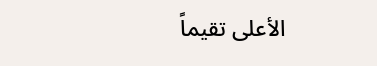الأعلى تقيماً